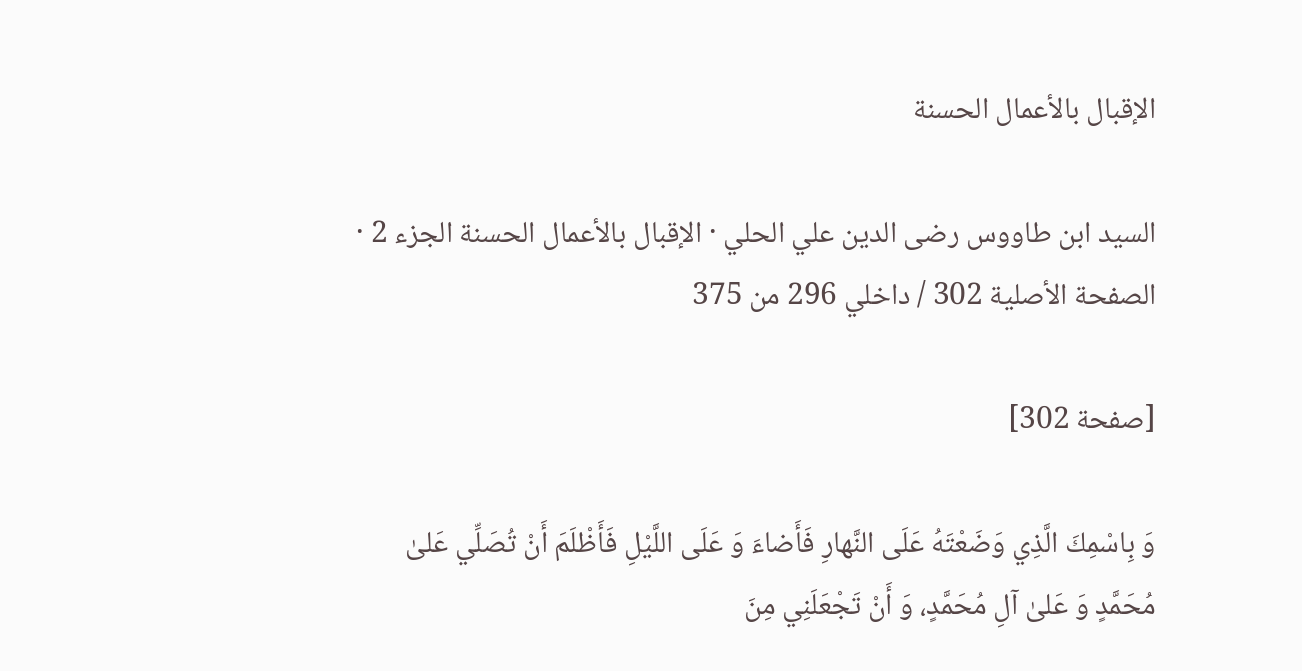الإقبال بالأعمال الحسنة

السيد ابن طاووس رضى الدين علي الحلي · الإقبال بالأعمال الحسنة الجزء 2 · الصفحة الأصلية 302 / داخلي 296 من 375

[صفحة 302]

وَ بِاسْمِكَ الَّذِي وَضَعْتَهُ عَلَى النَّهارِ فَأَضاءَ وَ عَلَى اللَّيْلِ فَأَظْلَمَ أَنْ تُصَلِّي عَلىٰ مُحَمَّدٍ وَ عَلىٰ آلِ مُحَمَّدٍ، وَ أَنْ تَجْعَلَنِي مِنَ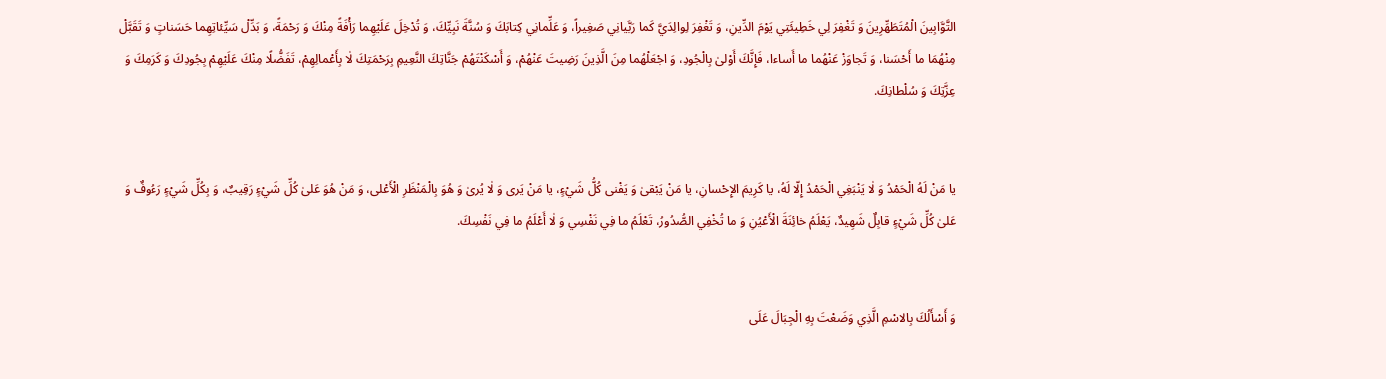التَّوَّابِينَ الْمُتَطَهِّرِينَ وَ تَغْفِرَ لِي خَطِيئَتِي يَوْمَ الدِّينِ، وَ تَغْفِرَ لِوالِدَيَّ كَما رَبَّيانِي صَغِيراً، وَ عَلِّمانِي كِتابَكَ وَ سُنَّةَ نَبِيِّكَ، وَ تُدْخِلَ عَلَيْهِما رَأْفَةً مِنْكَ وَ رَحْمَةً، وَ بَدِّلْ سَيِّئاتِهِما حَسَناتٍ وَ تَقَبَّلْ مِنْهُمَا ما أَحْسَنا، وَ تَجاوَزْ عَنْهُما ما أَساءا، فَإِنَّكَ أَوْلىٰ بِالْجُودِ، وَ اجْعَلْهُما مِنَ الَّذِينَ رَضِيتَ عَنْهُمْ، وَ أَسْكَنْتَهُمْ جَنَّاتِكَ النَّعِيمِ بِرَحْمَتِكَ لٰا بِأَعْمالِهِمْ، تَفَضُّلًا مِنْكَ عَلَيْهِمْ بِجُودِكَ وَ كَرَمِكَ وَ عِزَّتِكَ وَ سُلْطانِكَ.


يا مَنْ لَهُ الْحَمْدُ وَ لٰا يَنْبَغِي الْحَمْدُ إِلّا لَهُ، يا كَرِيمَ الإِحْسانِ، يا مَنْ يَبْقىٰ وَ يَفْنى كُلُّ شَيْءٍ، يا مَنْ يَرى وَ لٰا يُرىٰ وَ هُوَ بِالْمَنْظَرِ الْأَعْلى، وَ مَنْ هُوَ عَلىٰ كُلِّ شَيْءٍ رَقِيبٌ، وَ بِكُلِّ شَيْءٍ رَءُوفٌ وَ عَلىٰ كُلِّ شَيْءٍ قابِلٌ شَهِيدٌ، يَعْلَمُ خائِنَةَ الْأَعْيُنِ وَ ما تُخْفِي الصُّدُورُ، تَعْلَمُ ما فِي نَفْسِي وَ لٰا أَعْلَمُ ما فِي نَفْسِكَ.


وَ أَسْأَلُكَ بِالاسْمِ الَّذِي وَضَعْتَ بِهِ الْجِبَالَ عَلَى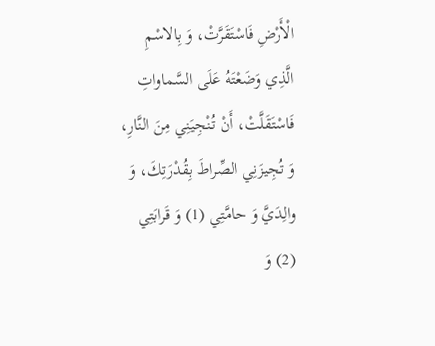الْأَرْضِ فَاسْتَقَرَّتْ، وَ بِالاسْمِ الَّذِي وَضَعْتَهُ عَلَى السَّماواتِ فَاسْتَقَلَّتْ، أَنْ تُنْجِيَنِي مِنَ النَّارِ، وَ تُجِيزَنِي الصِّراطَ بِقُدْرَتِكَ، وَ والِدَيَّ وَ حامَّتِي (1) وَ قَرابَتِي (2) وَ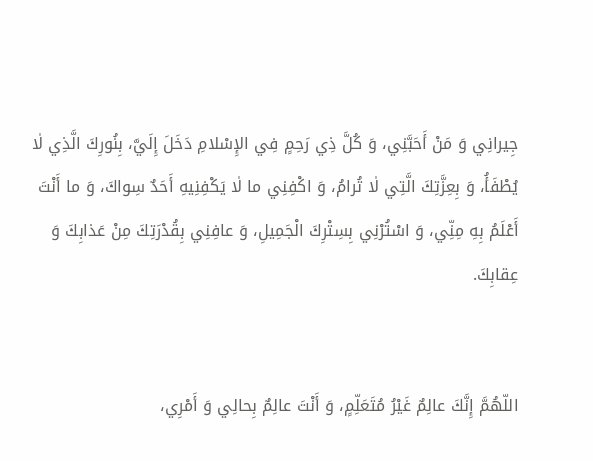جِيرانِي وَ مَنْ أَحَبَّنِي، وَ كُلَّ ذِي رَحِمٍ فِي الإِسْلامِ دَخَلَ إِلَيَّ، بِنُورِكَ الَّذِي لٰا يُطْفَأُ، وَ بِعِزَّتِكَ الَّتِي لٰا تُرامُ، وَ اكْفِنِي ما لٰا يَكْفِنِيهِ أَحَدٌ سِواكَ، وَ ما أَنْتَ أَعْلَمُ بِهِ مِنِّي، وَ اسْتُرْنِي بِسِتْرِكَ الْجَمِيلِ، وَ عافِنِي بِقُدْرَتِكَ مِنْ عَذابِكَ وَ عِقابِكَ.


اللّهُمَّ إِنَّكَ عالِمٌ غَيْرُ مُتَعَلِّمٍ، وَ أَنْتَ عالِمٌ بِحالِي وَ أَمْرِي،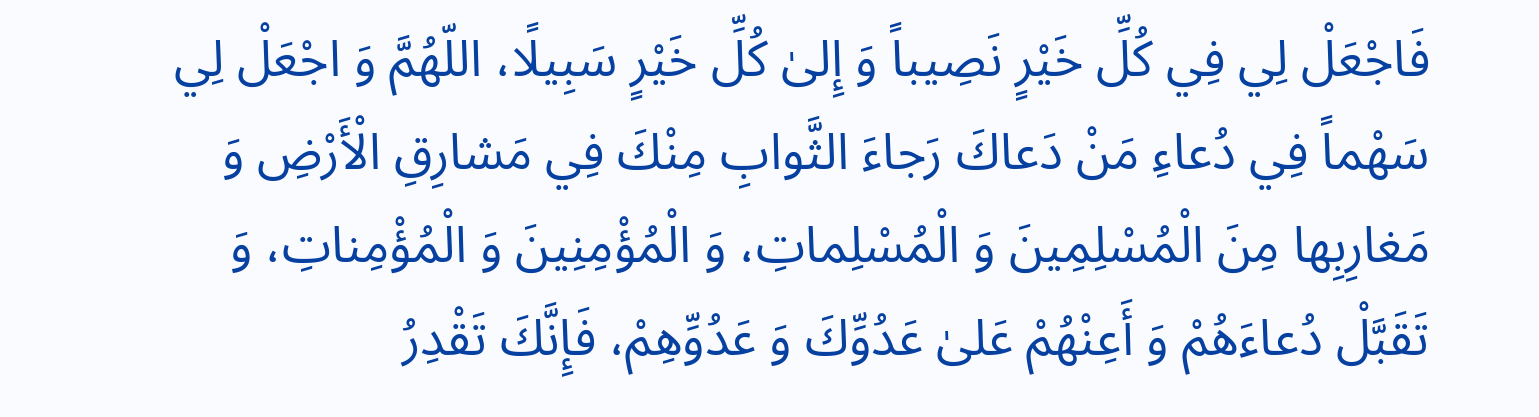فَاجْعَلْ لِي فِي كُلِّ خَيْرٍ نَصِيباً وَ إِلىٰ كُلِّ خَيْرٍ سَبِيلًا، اللّهُمَّ وَ اجْعَلْ لِي سَهْماً فِي دُعاءِ مَنْ دَعاكَ رَجاءَ الثَّوابِ مِنْكَ فِي مَشارِقِ الْأَرْضِ وَ مَغارِبِها مِنَ الْمُسْلِمِينَ وَ الْمُسْلِماتِ، وَ الْمُؤْمِنِينَ وَ الْمُؤْمِناتِ، وَ تَقَبَّلْ دُعاءَهُمْ وَ أَعِنْهُمْ عَلىٰ عَدُوِّكَ وَ عَدُوِّهِمْ، فَإِنَّكَ تَقْدِرُ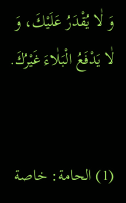وَ لٰا يُقْدَرُ عَلَيْكَ، وَ لٰا يَدْفَعُ الْبَلٰاءَ غَيْرُكَ.


(1) الحامة: خاصة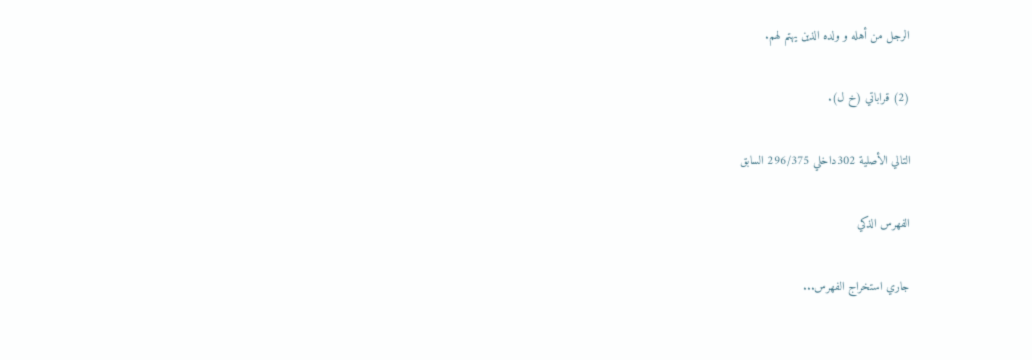الرجل من أهله و ولده الذين يهتم لهم.

(2) قراباتي (خ ل).

التالي الأصلية 302داخلي 296/375 السابق

الفهرس الذكي

جاري استخراج الفهرس...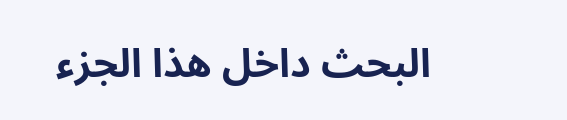البحث داخل هذا الجزء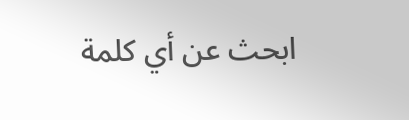ابحث عن أي كلمة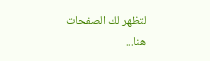لتظهر لك الصفحات هنا...